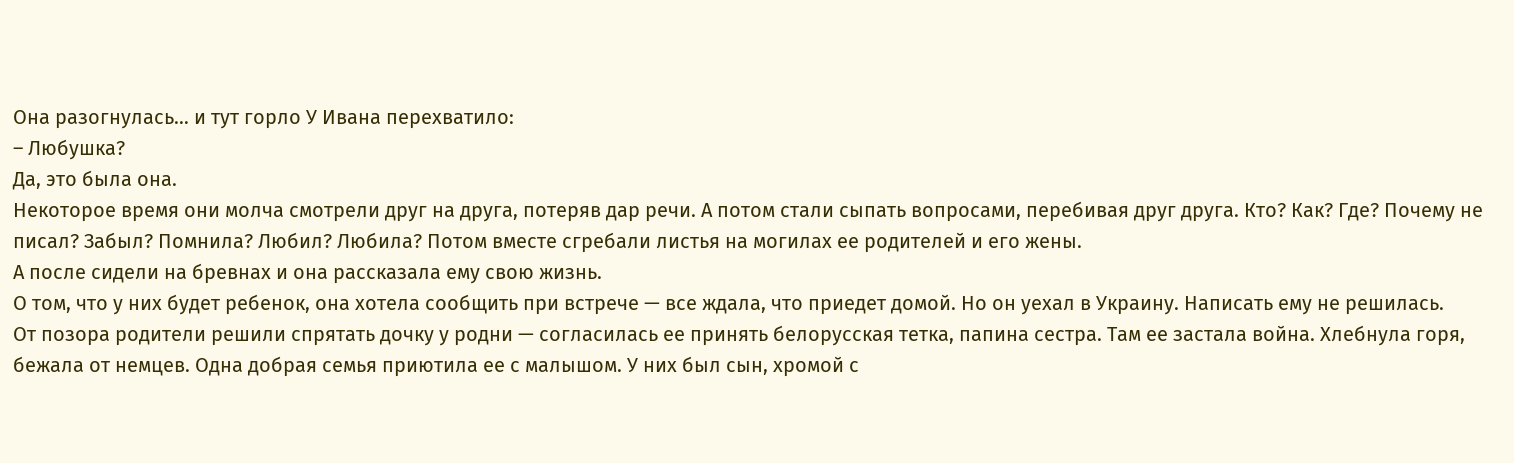Она разогнулась… и тут горло У Ивана перехватило:
– Любушка?
Да, это была она.
Некоторое время они молча смотрели друг на друга, потеряв дар речи. А потом стали сыпать вопросами, перебивая друг друга. Кто? Как? Где? Почему не писал? Забыл? Помнила? Любил? Любила? Потом вместе сгребали листья на могилах ее родителей и его жены.
А после сидели на бревнах и она рассказала ему свою жизнь.
О том, что у них будет ребенок, она хотела сообщить при встрече — все ждала, что приедет домой. Но он уехал в Украину. Написать ему не решилась.
От позора родители решили спрятать дочку у родни — согласилась ее принять белорусская тетка, папина сестра. Там ее застала война. Хлебнула горя, бежала от немцев. Одна добрая семья приютила ее с малышом. У них был сын, хромой с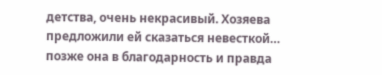детства, очень некрасивый. Хозяева предложили ей сказаться невесткой… позже она в благодарность и правда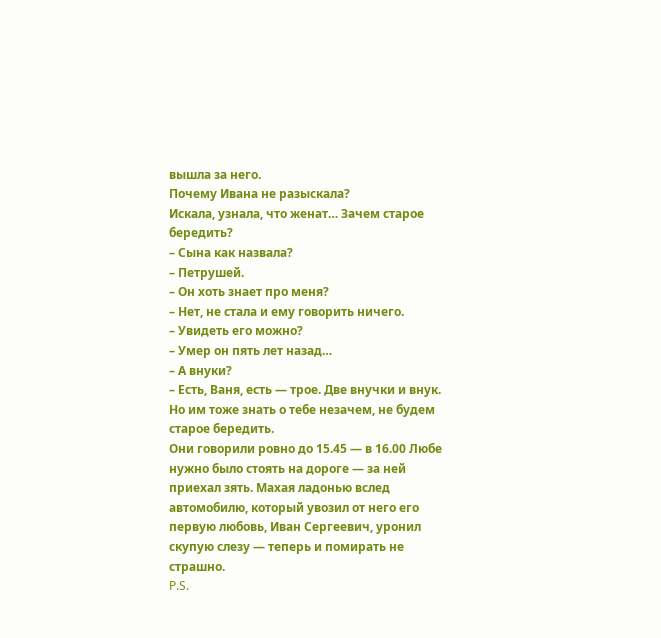вышла за него.
Почему Ивана не разыскала?
Искала, узнала, что женат… Зачем старое бередить?
– Сына как назвала?
– Петрушей.
– Он хоть знает про меня?
– Нет, не стала и ему говорить ничего.
– Увидеть его можно?
– Умер он пять лет назад…
– А внуки?
– Есть, Ваня, есть — трое. Две внучки и внук. Но им тоже знать о тебе незачем, не будем старое бередить.
Они говорили ровно до 15.45 — в 16.00 Любе нужно было стоять на дороге — за ней приехал зять. Махая ладонью вслед автомобилю, который увозил от него его первую любовь, Иван Сергеевич, уронил скупую слезу — теперь и помирать не страшно.
P.S.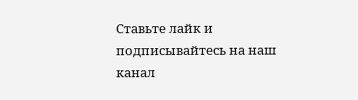Ставьте лайк и подписывайтесь на наш канал